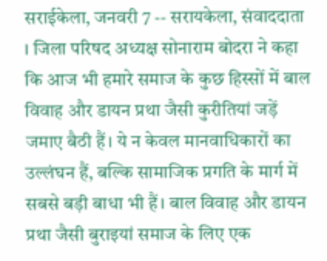सराईकेला, जनवरी 7 -- सरायकेला, संवाददाता । जिला परिषद अध्यक्ष सोनाराम बोदरा ने कहा कि आज भी हमारे समाज के कुछ हिस्सों में बाल विवाह और डायन प्रथा जैसी कुरीतियां जड़ें जमाए बैठी हैं। ये न केवल मानवाधिकारों का उल्लंघन हैं, बल्कि सामाजिक प्रगति के मार्ग में सबसे बड़ी बाधा भी हैं। बाल विवाह और डायन प्रथा जैसी बुराइयां समाज के लिए एक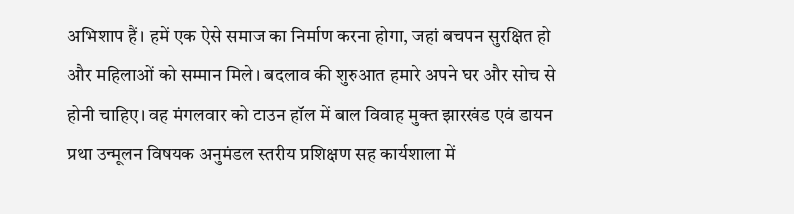अभिशाप हैं। हमें एक ऐसे समाज का निर्माण करना होगा, जहां बचपन सुरक्षित हो और महिलाओं को सम्मान मिले। बदलाव की शुरुआत हमारे अपने घर और सोच से होनी चाहिए। वह मंगलवार को टाउन हॉल में बाल विवाह मुक्त झारखंड एवं डायन प्रथा उन्मूलन विषयक अनुमंडल स्तरीय प्रशिक्षण सह कार्यशाला में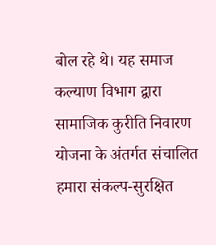बोल रहे थे। यह समाज कल्याण विभाग द्वारा सामाजिक कुरीति निवारण योजना के अंतर्गत संचालित हमारा संकल्प-सुरक्षित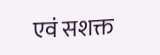एवं सशक्त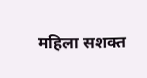महिला सशक्त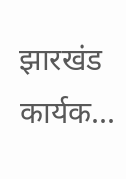झारखंड कार्यक...